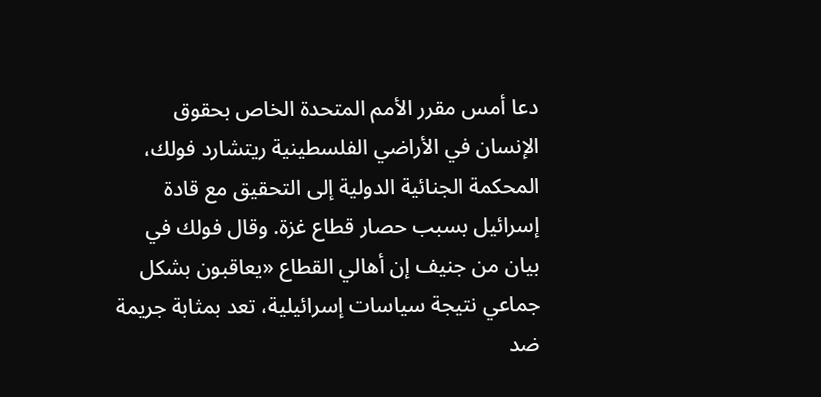دعا أمس مقرر الأمم المتحدة الخاص بحقوق الإنسان في الأراضي الفلسطينية ريتشارد فولك، المحكمة الجنائية الدولية إلى التحقيق مع قادة إسرائيل بسبب حصار قطاع غزة. وقال فولك في بيان من جنيف إن أهالي القطاع «يعاقبون بشكل جماعي نتيجة سياسات إسرائيلية، تعد بمثابة جريمة ضد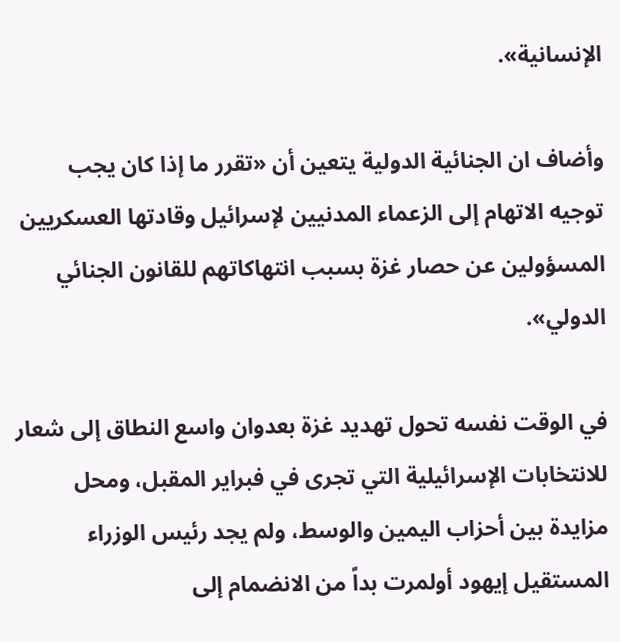الإنسانية».

وأضاف ان الجنائية الدولية يتعين أن «تقرر ما إذا كان يجب توجيه الاتهام إلى الزعماء المدنيين لإسرائيل وقادتها العسكريين المسؤولين عن حصار غزة بسبب انتهاكاتهم للقانون الجنائي الدولي».

في الوقت نفسه تحول تهديد غزة بعدوان واسع النطاق إلى شعار للانتخابات الإسرائيلية التي تجرى في فبراير المقبل، ومحل مزايدة بين أحزاب اليمين والوسط، ولم يجد رئيس الوزراء المستقيل إيهود أولمرت بداً من الانضمام إلى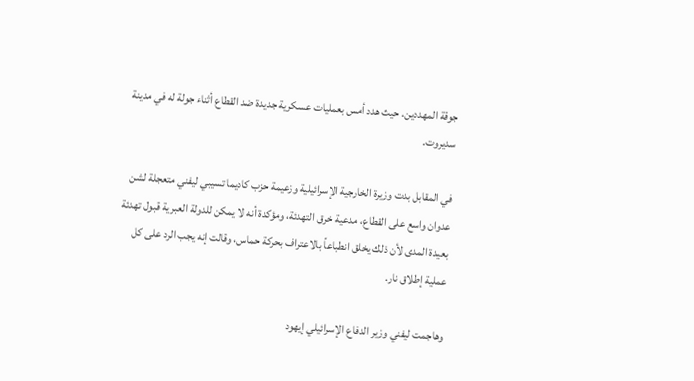جوقة المهددين. حيث هدد أمس بعمليات عسكرية جديدة ضد القطاع أثناء جولة له في مدينة سديروت.

في المقابل بدت وزيرة الخارجية الإسرائيلية وزعيمة حزب كاديما تسيبي ليفني متعجلة لشن عدوان واسع على القطاع، مدعية خرق التهدئة، ومؤكدة أنه لا يمكن للدولة العبرية قبول تهدئة بعيدة المدى لأن ذلك يخلق انطباعاً بالاعتراف بحركة حماس، وقالت إنه يجب الرد على كل عملية إطلاق نار.

وهاجمت ليفني وزير الدفاع الإسرائيلي إيهود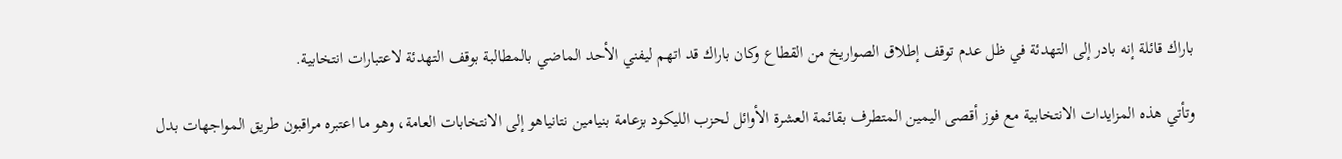باراك قائلة إنه بادر إلى التهدئة في ظل عدم توقف إطلاق الصواريخ من القطاع وكان باراك قد اتهم ليفني الأحد الماضي بالمطالبة بوقف التهدئة لاعتبارات انتخابية.

وتأتي هذه المزايدات الانتخابية مع فوز أقصى اليمين المتطرف بقائمة العشرة الأوائل لحزب الليكود بزعامة بنيامين نتانياهو إلى الانتخابات العامة، وهو ما اعتبره مراقبون طريق المواجهات بدل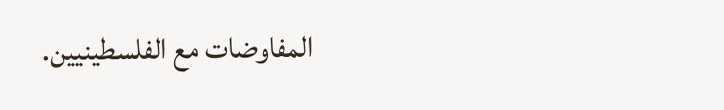المفاوضات مع الفلسطينيين.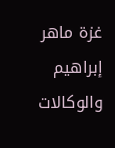غزة ماهر إبراهيم والوكالات